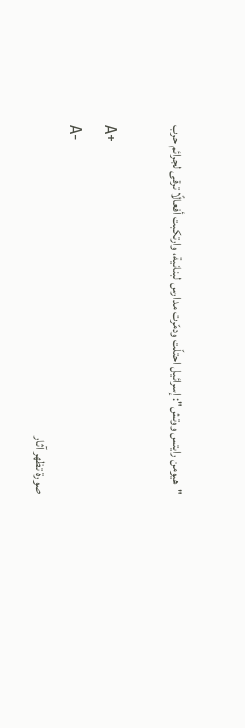"هيومن رايتس ووتش": إسرائيل احتلّت ودمّرت مدارس لبنانية، وارتكبت أفعالًا ترقى لجرائم حرب

A+
A-
صورة تظهر آثار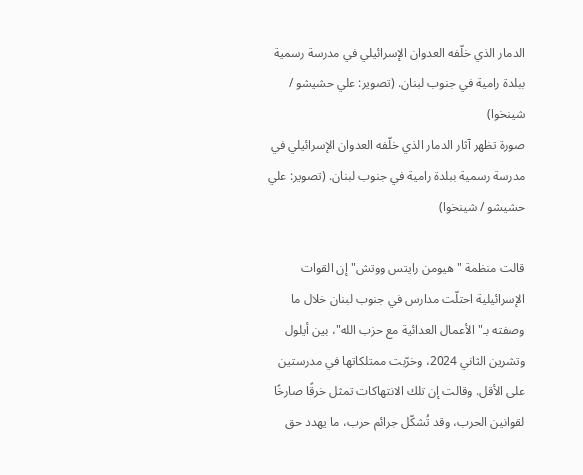الدمار الذي خلّفه العدوان الإسرائيلي في مدرسة رسمية ببلدة رامية في جنوب لبنان. (تصوير: علي حشيشو / شينخوا)
صورة تظهر آثار الدمار الذي خلّفه العدوان الإسرائيلي في مدرسة رسمية ببلدة رامية في جنوب لبنان. (تصوير: علي حشيشو / شينخوا)

قالت منظمة "هيومن رايتس ووتش" إن القوات الإسرائيلية احتلّت مدارس في جنوب لبنان خلال ما وصفته بـ"الأعمال العدائية مع حزب الله"، بين أيلول وتشرين الثاني 2024، وخرّبت ممتلكاتها في مدرستين على الأقل. وقالت إن تلك الانتهاكات تمثل خرقًا صارخًا لقوانين الحرب، وقد تُشكّل جرائم حرب، ما يهدد حق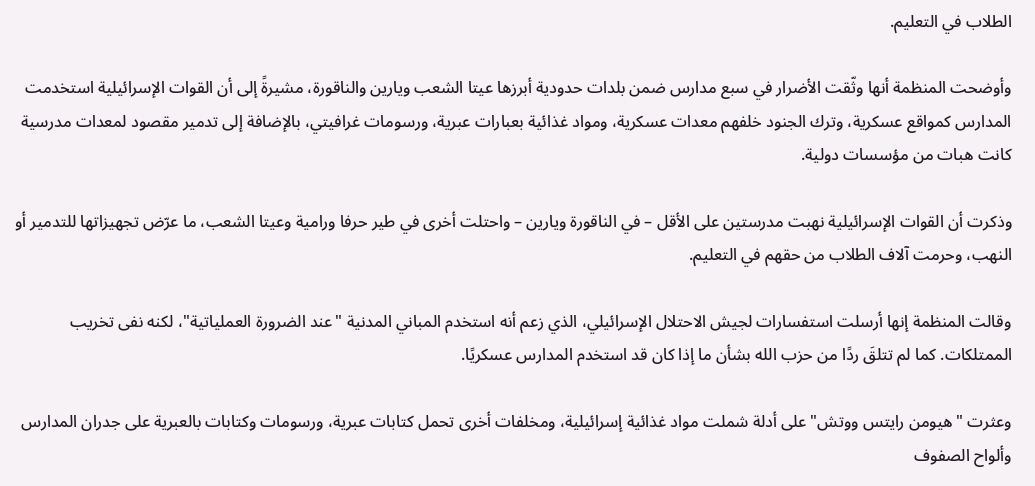الطلاب في التعليم.

وأوضحت المنظمة أنها وثّقت الأضرار في سبع مدارس ضمن بلدات حدودية أبرزها عيتا الشعب ويارين والناقورة، مشيرةً إلى أن القوات الإسرائيلية استخدمت المدارس كمواقع عسكرية، وترك الجنود خلفهم معدات عسكرية، ومواد غذائية بعبارات عبرية، ورسومات غرافيتي، بالإضافة إلى تدمير مقصود لمعدات مدرسية كانت هبات من مؤسسات دولية.

وذكرت أن القوات الإسرائيلية نهبت مدرستين على الأقل – في الناقورة ويارين – واحتلت أخرى في طير حرفا ورامية وعيتا الشعب، ما عرّض تجهيزاتها للتدمير أو النهب، وحرمت آلاف الطلاب من حقهم في التعليم.

وقالت المنظمة إنها أرسلت استفسارات لجيش الاحتلال الإسرائيلي، الذي زعم أنه استخدم المباني المدنية "عند الضرورة العملياتية"، لكنه نفى تخريب الممتلكات. كما لم تتلقَ ردًا من حزب الله بشأن ما إذا كان قد استخدم المدارس عسكريًا.

وعثرت "هيومن رايتس ووتش" على أدلة شملت مواد غذائية إسرائيلية، ومخلفات أخرى تحمل كتابات عبرية، ورسومات وكتابات بالعبرية على جدران المدارس وألواح الصفوف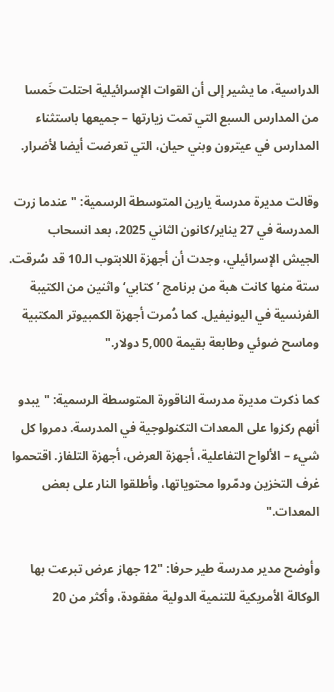الدراسية، ما يشير إلى أن القوات الإسرائيلية احتلت خَمسا من المدارس السبع التي تمت زيارتها – جميعها باستثناء المدارس في عيترون وبني حيان، التي تعرضت أيضا لأضرار.

وقالت مديرة مدرسة يارين المتوسطة الرسمية: "عندما زرت المدرسة في 27 يناير/كانون الثاني 2025، بعد انسحاب الجيش الإسرائيلي، وجدت أن أجهزة اللابتوب الـ10 قد سُرقت. ستة منها كانت هبة من برنامج ’كتابي‘ واثنين من الكتيبة الفرنسية في اليونيفيل. كما دُمرت أجهزة الكمبيوتر المكتبية وماسح ضوئي وطابعة بقيمة 5,000 دولار."

كما ذكرت مديرة مدرسة الناقورة المتوسطة الرسمية: "يبدو أنهم ركزوا على المعدات التكنولوجية في المدرسة. دمروا كل شيء – الألواح التفاعلية، أجهزة العرض، أجهزة التلفاز. اقتحموا غرف التخزين ودمّروا محتوياتها، وأطلقوا النار على بعض المعدات."

وأوضح مدير مدرسة طير حرفا: "12 جهاز عرض تبرعت بها الوكالة الأمريكية للتنمية الدولية مفقودة، وأكثر من 20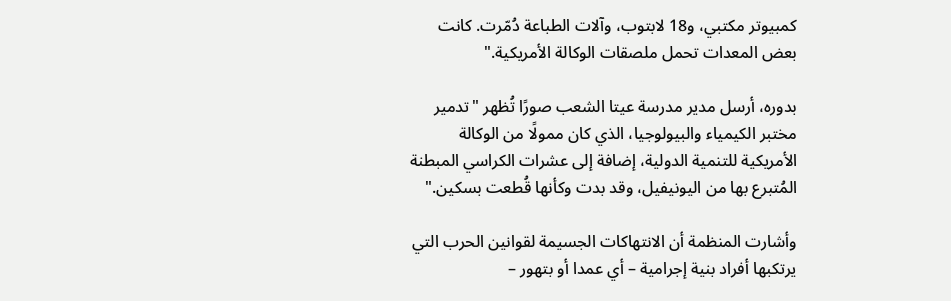كمبيوتر مكتبي، و18 لابتوب، وآلات الطباعة دُمّرت. كانت بعض المعدات تحمل ملصقات الوكالة الأمريكية."

بدوره، أرسل مدير مدرسة عيتا الشعب صورًا تُظهر "تدمير مختبر الكيمياء والبيولوجيا، الذي كان ممولًا من الوكالة الأمريكية للتنمية الدولية، إضافة إلى عشرات الكراسي المبطنة المُتبرع بها من اليونيفيل، وقد بدت وكأنها قُطعت بسكين."

وأشارت المنظمة أن الانتهاكات الجسيمة لقوانين الحرب التي يرتكبها أفراد بنية إجرامية – أي عمدا أو بتهور –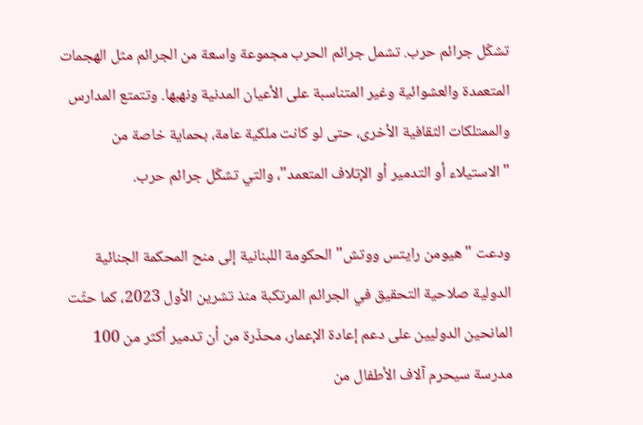تشكّل جرائم حرب. تشمل جرائم الحرب مجموعة واسعة من الجرائم مثل الهجمات المتعمدة والعشوائية وغير المتناسبة على الأعيان المدنية ونهبها. وتتمتع المدارس والممتلكات الثقافية الأخرى، حتى لو كانت ملكية عامة، بحماية خاصة من "الاستيلاء أو التدمير أو الإتلاف المتعمد"، والتي تشكّل جرائم حرب.

ودعت "هيومن رايتس ووتش" الحكومة اللبنانية إلى منح المحكمة الجنائية الدولية صلاحية التحقيق في الجرائم المرتكبة منذ تشرين الأول 2023، كما حثّت المانحين الدوليين على دعم إعادة الإعمار، محذّرة من أن تدمير أكثر من 100 مدرسة سيحرم آلاف الأطفال من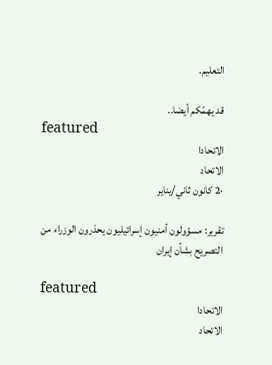التعليم.

قد يهمّكم أيضا..
featured
الاتحادا
الاتحاد
·2 كانون ثاني/يناير

تقرير: مسؤولون أمنيون إسرائيليون يحذرون الوزراء من التصريح بشأن إيران

featured
الاتحادا
الاتحاد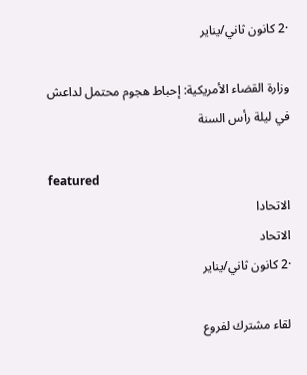·2 كانون ثاني/يناير

وزارة القضاء الأمريكية: إحباط هجوم محتمل لداعش في ليلة رأس السنة

featured
الاتحادا
الاتحاد
·2 كانون ثاني/يناير

لقاء مشترك لفروع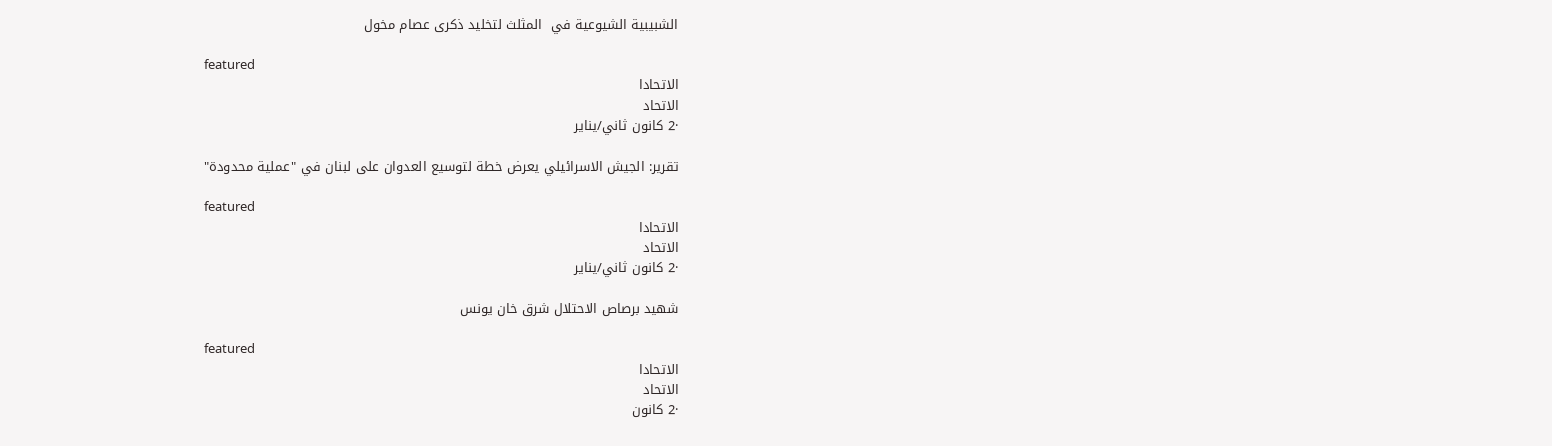الشبيبية الشيوعية في  المثلث لتخليد ذكرى عصام مخول

featured
الاتحادا
الاتحاد
·2 كانون ثاني/يناير

تقرير: الجيش الاسرائيلي يعرض خطة لتوسيع العدوان على لبنان في "عملية محدودة"

featured
الاتحادا
الاتحاد
·2 كانون ثاني/يناير

شهيد برصاص الاحتلال شرق خان يونس

featured
الاتحادا
الاتحاد
·2 كانون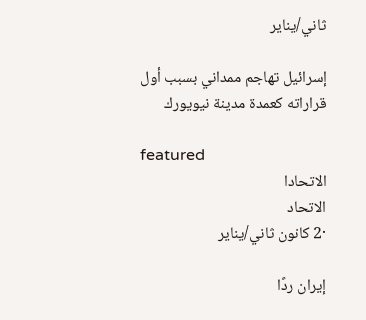ثاني/يناير

إسرائيل تهاجم ممداني بسبب أول قراراته كعمدة مدينة نيويورك

featured
الاتحادا
الاتحاد
·2 كانون ثاني/يناير

إيران ردًا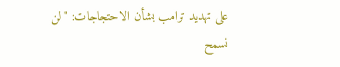على تهديد ترامب بشأن الاحتجاجات: "لن نسمح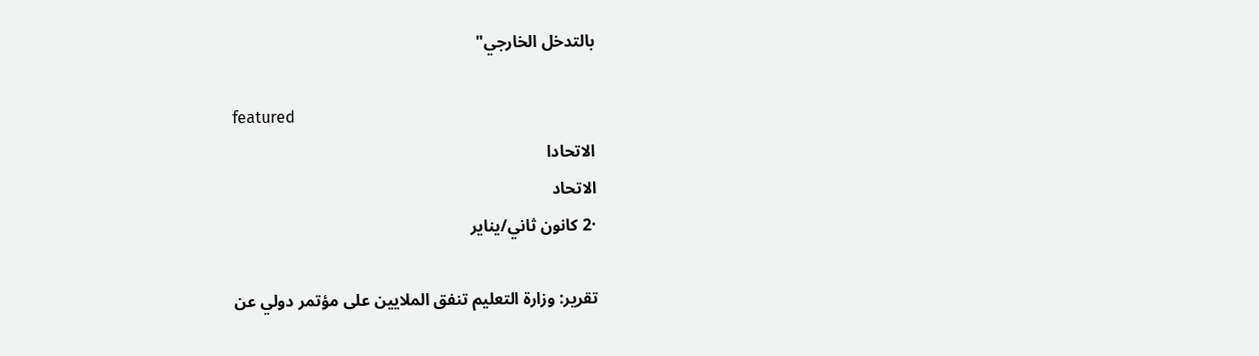بالتدخل الخارجي"

featured
الاتحادا
الاتحاد
·2 كانون ثاني/يناير

تقرير: وزارة التعليم تنفق الملايين على مؤتمر دولي عن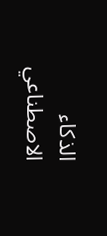الذكاء الاصطناعي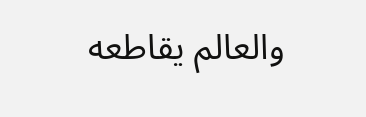والعالم يقاطعه